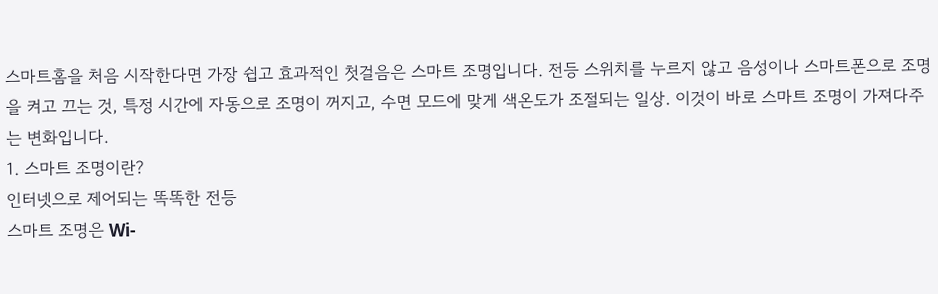스마트홈을 처음 시작한다면 가장 쉽고 효과적인 첫걸음은 스마트 조명입니다. 전등 스위치를 누르지 않고 음성이나 스마트폰으로 조명을 켜고 끄는 것, 특정 시간에 자동으로 조명이 꺼지고, 수면 모드에 맞게 색온도가 조절되는 일상. 이것이 바로 스마트 조명이 가져다주는 변화입니다.
1. 스마트 조명이란?
인터넷으로 제어되는 똑똑한 전등
스마트 조명은 Wi-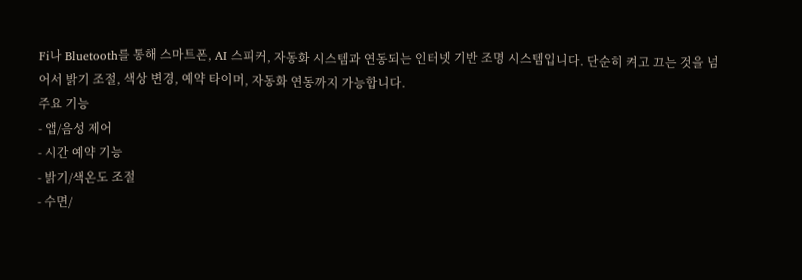Fi나 Bluetooth를 통해 스마트폰, AI 스피커, 자동화 시스템과 연동되는 인터넷 기반 조명 시스템입니다. 단순히 켜고 끄는 것을 넘어서 밝기 조절, 색상 변경, 예약 타이머, 자동화 연동까지 가능합니다.
주요 기능
- 앱/음성 제어
- 시간 예약 기능
- 밝기/색온도 조절
- 수면/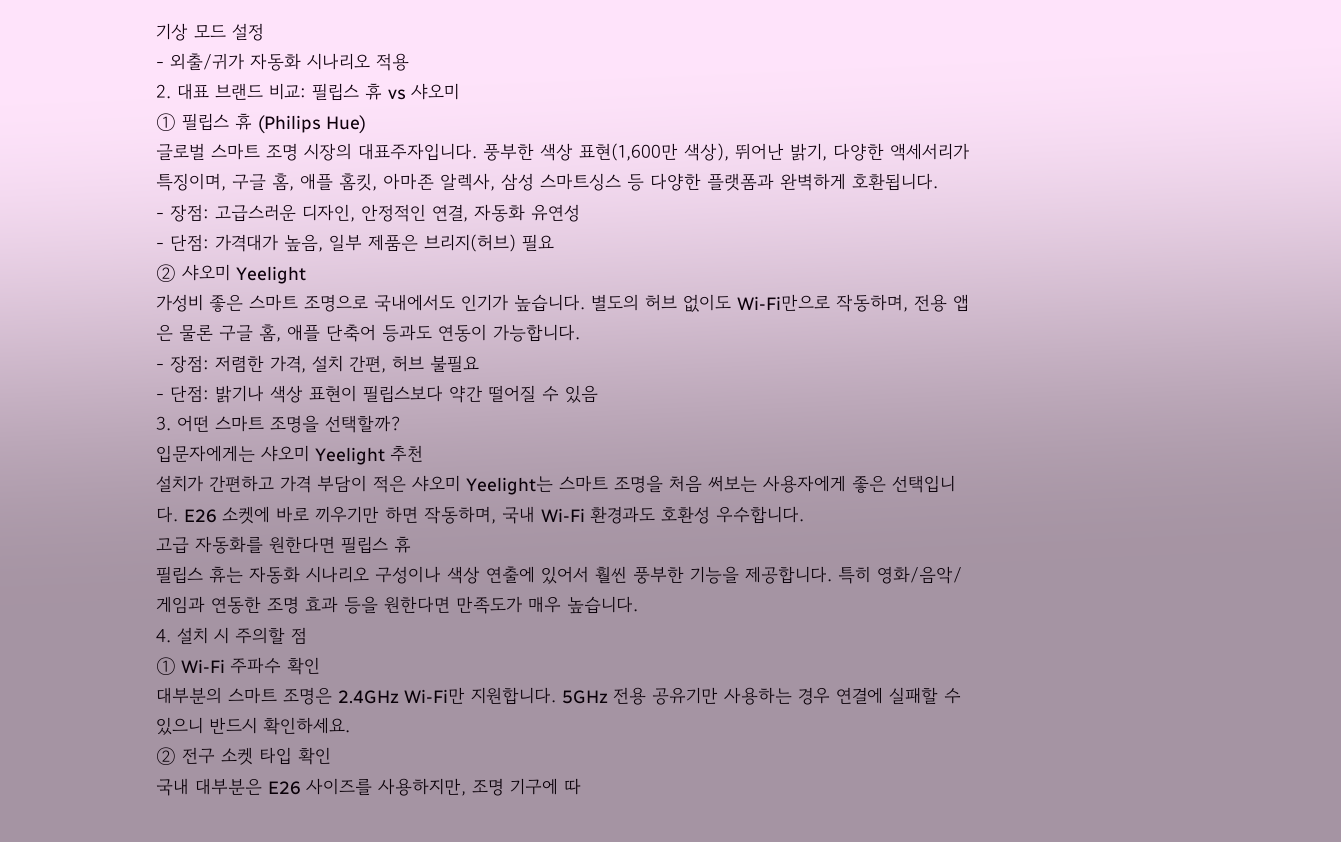기상 모드 설정
- 외출/귀가 자동화 시나리오 적용
2. 대표 브랜드 비교: 필립스 휴 vs 샤오미
① 필립스 휴 (Philips Hue)
글로벌 스마트 조명 시장의 대표주자입니다. 풍부한 색상 표현(1,600만 색상), 뛰어난 밝기, 다양한 액세서리가 특징이며, 구글 홈, 애플 홈킷, 아마존 알렉사, 삼성 스마트싱스 등 다양한 플랫폼과 완벽하게 호환됩니다.
- 장점: 고급스러운 디자인, 안정적인 연결, 자동화 유연성
- 단점: 가격대가 높음, 일부 제품은 브리지(허브) 필요
② 샤오미 Yeelight
가성비 좋은 스마트 조명으로 국내에서도 인기가 높습니다. 별도의 허브 없이도 Wi-Fi만으로 작동하며, 전용 앱은 물론 구글 홈, 애플 단축어 등과도 연동이 가능합니다.
- 장점: 저렴한 가격, 설치 간편, 허브 불필요
- 단점: 밝기나 색상 표현이 필립스보다 약간 떨어질 수 있음
3. 어떤 스마트 조명을 선택할까?
입문자에게는 샤오미 Yeelight 추천
설치가 간편하고 가격 부담이 적은 샤오미 Yeelight는 스마트 조명을 처음 써보는 사용자에게 좋은 선택입니다. E26 소켓에 바로 끼우기만 하면 작동하며, 국내 Wi-Fi 환경과도 호환성 우수합니다.
고급 자동화를 원한다면 필립스 휴
필립스 휴는 자동화 시나리오 구성이나 색상 연출에 있어서 훨씬 풍부한 기능을 제공합니다. 특히 영화/음악/게임과 연동한 조명 효과 등을 원한다면 만족도가 매우 높습니다.
4. 설치 시 주의할 점
① Wi-Fi 주파수 확인
대부분의 스마트 조명은 2.4GHz Wi-Fi만 지원합니다. 5GHz 전용 공유기만 사용하는 경우 연결에 실패할 수 있으니 반드시 확인하세요.
② 전구 소켓 타입 확인
국내 대부분은 E26 사이즈를 사용하지만, 조명 기구에 따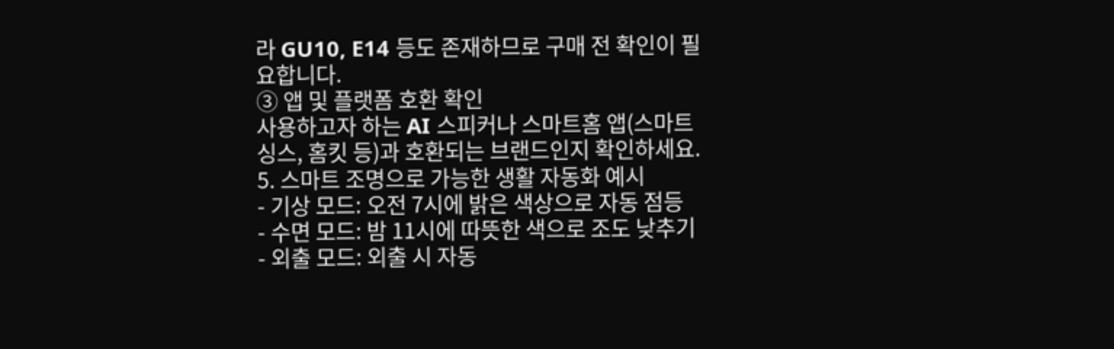라 GU10, E14 등도 존재하므로 구매 전 확인이 필요합니다.
③ 앱 및 플랫폼 호환 확인
사용하고자 하는 AI 스피커나 스마트홈 앱(스마트싱스, 홈킷 등)과 호환되는 브랜드인지 확인하세요.
5. 스마트 조명으로 가능한 생활 자동화 예시
- 기상 모드: 오전 7시에 밝은 색상으로 자동 점등
- 수면 모드: 밤 11시에 따뜻한 색으로 조도 낮추기
- 외출 모드: 외출 시 자동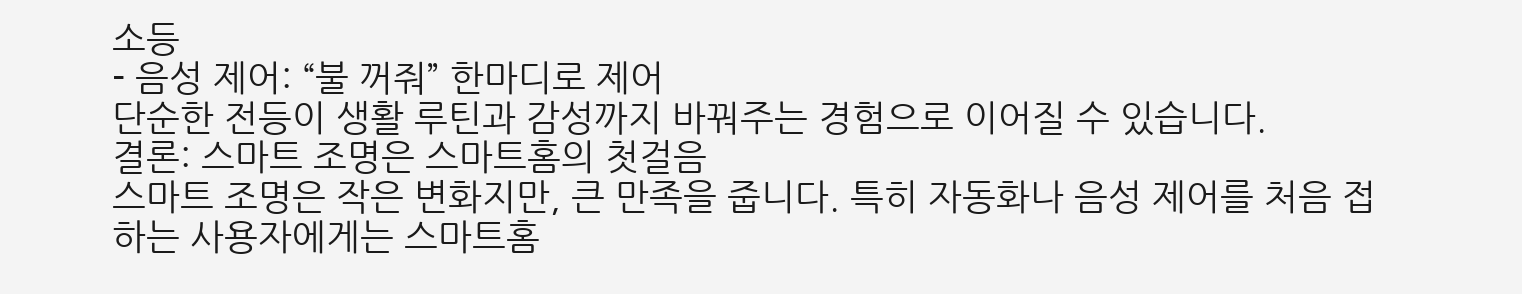소등
- 음성 제어: “불 꺼줘” 한마디로 제어
단순한 전등이 생활 루틴과 감성까지 바꿔주는 경험으로 이어질 수 있습니다.
결론: 스마트 조명은 스마트홈의 첫걸음
스마트 조명은 작은 변화지만, 큰 만족을 줍니다. 특히 자동화나 음성 제어를 처음 접하는 사용자에게는 스마트홈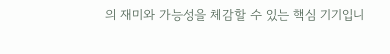의 재미와 가능성을 체감할 수 있는 핵심 기기입니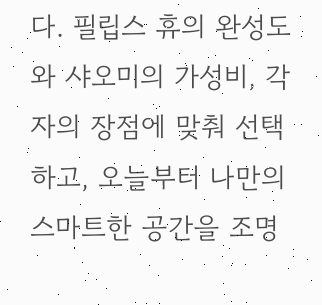다. 필립스 휴의 완성도와 샤오미의 가성비, 각자의 장점에 맞춰 선택하고, 오늘부터 나만의 스마트한 공간을 조명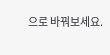으로 바꿔보세요.